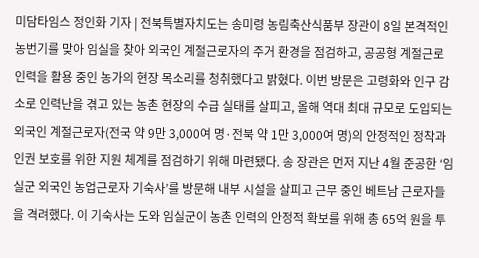미담타임스 정인화 기자 | 전북특별자치도는 송미령 농림축산식품부 장관이 8일 본격적인 농번기를 맞아 임실을 찾아 외국인 계절근로자의 주거 환경을 점검하고, 공공형 계절근로 인력을 활용 중인 농가의 현장 목소리를 청취했다고 밝혔다. 이번 방문은 고령화와 인구 감소로 인력난을 겪고 있는 농촌 현장의 수급 실태를 살피고, 올해 역대 최대 규모로 도입되는 외국인 계절근로자(전국 약 9만 3,000여 명·전북 약 1만 3,000여 명)의 안정적인 정착과 인권 보호를 위한 지원 체계를 점검하기 위해 마련됐다. 송 장관은 먼저 지난 4월 준공한 ‘임실군 외국인 농업근로자 기숙사’를 방문해 내부 시설을 살피고 근무 중인 베트남 근로자들을 격려했다. 이 기숙사는 도와 임실군이 농촌 인력의 안정적 확보를 위해 총 65억 원을 투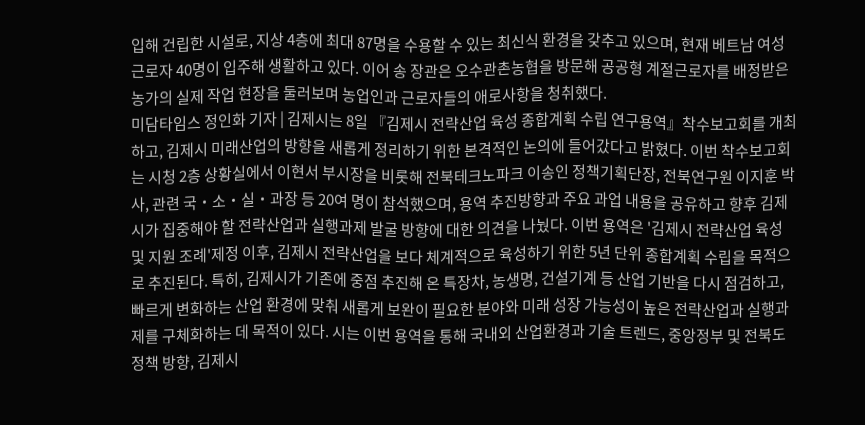입해 건립한 시설로, 지상 4층에 최대 87명을 수용할 수 있는 최신식 환경을 갖추고 있으며, 현재 베트남 여성 근로자 40명이 입주해 생활하고 있다. 이어 송 장관은 오수관촌농협을 방문해 공공형 계절근로자를 배정받은 농가의 실제 작업 현장을 둘러보며 농업인과 근로자들의 애로사항을 청취했다.
미담타임스 정인화 기자 | 김제시는 8일 『김제시 전략산업 육성 종합계획 수립 연구용역』착수보고회를 개최하고, 김제시 미래산업의 방향을 새롭게 정리하기 위한 본격적인 논의에 들어갔다고 밝혔다. 이번 착수보고회는 시청 2층 상황실에서 이현서 부시장을 비롯해 전북테크노파크 이송인 정책기획단장, 전북연구원 이지훈 박사, 관련 국‧소‧실‧과장 등 20여 명이 참석했으며, 용역 추진방향과 주요 과업 내용을 공유하고 향후 김제시가 집중해야 할 전략산업과 실행과제 발굴 방향에 대한 의견을 나눴다. 이번 용역은 '김제시 전략산업 육성 및 지원 조례'제정 이후, 김제시 전략산업을 보다 체계적으로 육성하기 위한 5년 단위 종합계획 수립을 목적으로 추진된다. 특히, 김제시가 기존에 중점 추진해 온 특장차, 농생명, 건설기계 등 산업 기반을 다시 점검하고, 빠르게 변화하는 산업 환경에 맞춰 새롭게 보완이 필요한 분야와 미래 성장 가능성이 높은 전략산업과 실행과제를 구체화하는 데 목적이 있다. 시는 이번 용역을 통해 국내외 산업환경과 기술 트렌드, 중앙정부 및 전북도 정책 방향, 김제시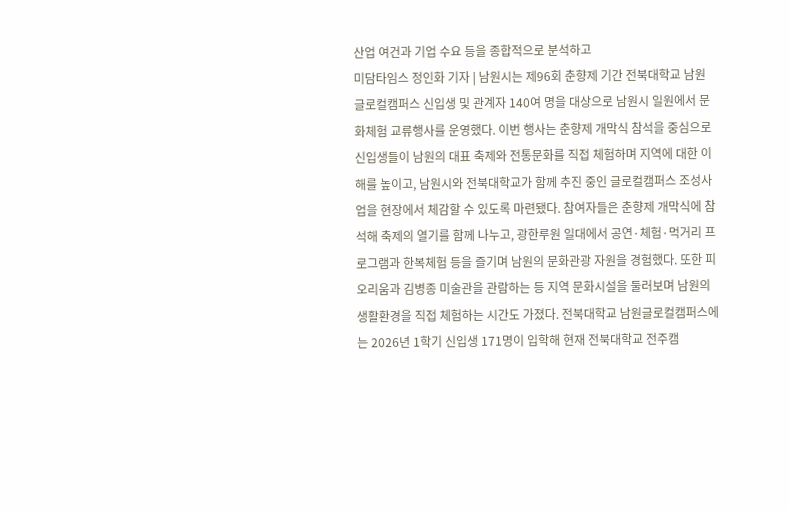산업 여건과 기업 수요 등을 종합적으로 분석하고
미담타임스 정인화 기자 | 남원시는 제96회 춘향제 기간 전북대학교 남원글로컬캠퍼스 신입생 및 관계자 140여 명을 대상으로 남원시 일원에서 문화체험 교류행사를 운영했다. 이번 행사는 춘향제 개막식 참석을 중심으로 신입생들이 남원의 대표 축제와 전통문화를 직접 체험하며 지역에 대한 이해를 높이고, 남원시와 전북대학교가 함께 추진 중인 글로컬캠퍼스 조성사업을 현장에서 체감할 수 있도록 마련됐다. 참여자들은 춘향제 개막식에 참석해 축제의 열기를 함께 나누고, 광한루원 일대에서 공연·체험·먹거리 프로그램과 한복체험 등을 즐기며 남원의 문화관광 자원을 경험했다. 또한 피오리움과 김병종 미술관을 관람하는 등 지역 문화시설을 둘러보며 남원의 생활환경을 직접 체험하는 시간도 가졌다. 전북대학교 남원글로컬캠퍼스에는 2026년 1학기 신입생 171명이 입학해 현재 전북대학교 전주캠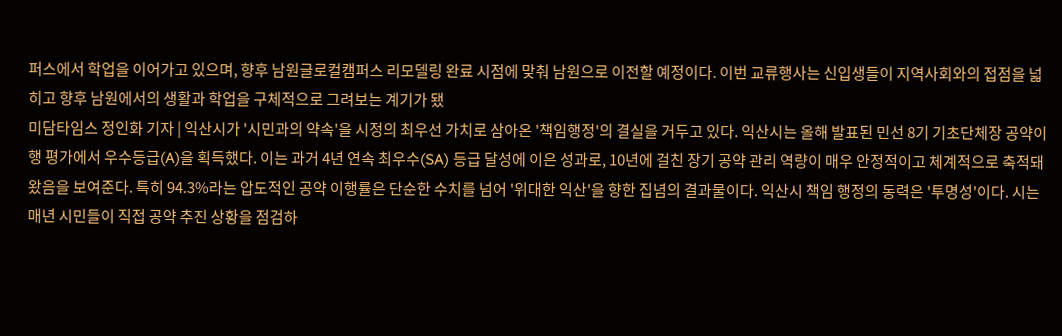퍼스에서 학업을 이어가고 있으며, 향후 남원글로컬캠퍼스 리모델링 완료 시점에 맞춰 남원으로 이전할 예정이다. 이번 교류행사는 신입생들이 지역사회와의 접점을 넓히고 향후 남원에서의 생활과 학업을 구체적으로 그려보는 계기가 됐
미담타임스 정인화 기자 | 익산시가 '시민과의 약속'을 시정의 최우선 가치로 삼아온 '책임행정'의 결실을 거두고 있다. 익산시는 올해 발표된 민선 8기 기초단체장 공약이행 평가에서 우수등급(A)을 획득했다. 이는 과거 4년 연속 최우수(SA) 등급 달성에 이은 성과로, 10년에 걸친 장기 공약 관리 역량이 매우 안정적이고 체계적으로 축적돼 왔음을 보여준다. 특히 94.3%라는 압도적인 공약 이행률은 단순한 수치를 넘어 '위대한 익산'을 향한 집념의 결과물이다. 익산시 책임 행정의 동력은 '투명성'이다. 시는 매년 시민들이 직접 공약 추진 상황을 점검하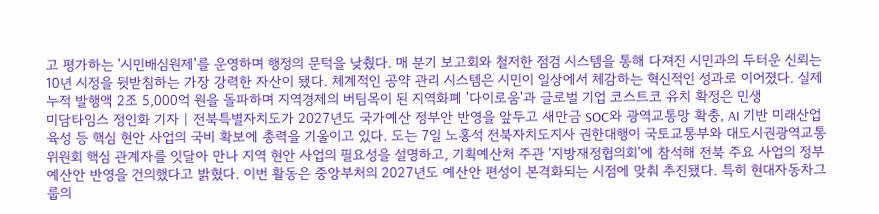고 평가하는 '시민배심원제'를 운영하며 행정의 문턱을 낮췄다. 매 분기 보고회와 철저한 점검 시스템을 통해 다져진 시민과의 두터운 신뢰는 10년 시정을 뒷받침하는 가장 강력한 자산이 됐다. 체계적인 공약 관리 시스템은 시민이 일상에서 체감하는 혁신적인 성과로 이어졌다. 실제 누적 발행액 2조 5,000억 원을 돌파하며 지역경제의 버팀목이 된 지역화폐 '다이로움'과 글로벌 기업 코스트코 유치 확정은 민생
미담타임스 정인화 기자 | 전북특별자치도가 2027년도 국가예산 정부안 반영을 앞두고 새만금 SOC와 광역교통망 확충, AI 기반 미래산업 육성 등 핵심 현안 사업의 국비 확보에 총력을 기울이고 있다. 도는 7일 노홍석 전북자치도지사 권한대행이 국토교통부와 대도시권광역교통위원회 핵심 관계자를 잇달아 만나 지역 현안 사업의 필요성을 설명하고, 기획예산처 주관 ‘지방재정협의회’에 참석해 전북 주요 사업의 정부 예산안 반영을 건의했다고 밝혔다. 이번 활동은 중앙부처의 2027년도 예산안 편성이 본격화되는 시점에 맞춰 추진됐다. 특히 현대자동차그룹의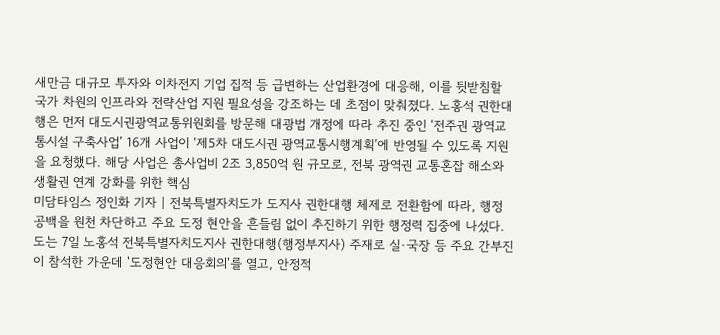새만금 대규모 투자와 이차전지 기업 집적 등 급변하는 산업환경에 대응해, 이를 뒷받침할 국가 차원의 인프라와 전략산업 지원 필요성을 강조하는 데 초점이 맞춰졌다. 노홍석 권한대행은 먼저 대도시권광역교통위원회를 방문해 대광법 개정에 따라 추진 중인 ‘전주권 광역교통시설 구축사업’ 16개 사업이 ‘제5차 대도시권 광역교통시행계획’에 반영될 수 있도록 지원을 요청했다. 해당 사업은 총사업비 2조 3,850억 원 규모로, 전북 광역권 교통혼잡 해소와 생활권 연계 강화를 위한 핵심
미담타임스 정인화 기자 | 전북특별자치도가 도지사 권한대행 체제로 전환함에 따라, 행정 공백을 원천 차단하고 주요 도정 현안을 흔들림 없이 추진하기 위한 행정력 집중에 나섰다. 도는 7일 노홍석 전북특별자치도지사 권한대행(행정부지사) 주재로 실·국장 등 주요 간부진이 참석한 가운데 '도정현안 대응회의'를 열고, 안정적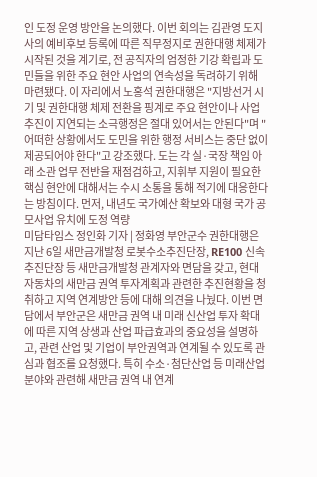인 도정 운영 방안을 논의했다. 이번 회의는 김관영 도지사의 예비후보 등록에 따른 직무정지로 권한대행 체제가 시작된 것을 계기로, 전 공직자의 엄정한 기강 확립과 도민들을 위한 주요 현안 사업의 연속성을 독려하기 위해 마련됐다. 이 자리에서 노홍석 권한대행은 "지방선거 시기 및 권한대행 체제 전환을 핑계로 주요 현안이나 사업 추진이 지연되는 소극행정은 절대 있어서는 안된다"며 "어떠한 상황에서도 도민을 위한 행정 서비스는 중단 없이 제공되어야 한다"고 강조했다. 도는 각 실·국장 책임 아래 소관 업무 전반을 재점검하고, 지휘부 지원이 필요한 핵심 현안에 대해서는 수시 소통을 통해 적기에 대응한다는 방침이다. 먼저, 내년도 국가예산 확보와 대형 국가 공모사업 유치에 도정 역량
미담타임스 정인화 기자 | 정화영 부안군수 권한대행은 지난 6일 새만금개발청 로봇수소추진단장, RE100 신속추진단장 등 새만금개발청 관계자와 면담을 갖고, 현대자동차의 새만금 권역 투자계획과 관련한 추진현황을 청취하고 지역 연계방안 등에 대해 의견을 나눴다. 이번 면담에서 부안군은 새만금 권역 내 미래 신산업 투자 확대에 따른 지역 상생과 산업 파급효과의 중요성을 설명하고, 관련 산업 및 기업이 부안권역과 연계될 수 있도록 관심과 협조를 요청했다. 특히 수소·첨단산업 등 미래산업 분야와 관련해 새만금 권역 내 연계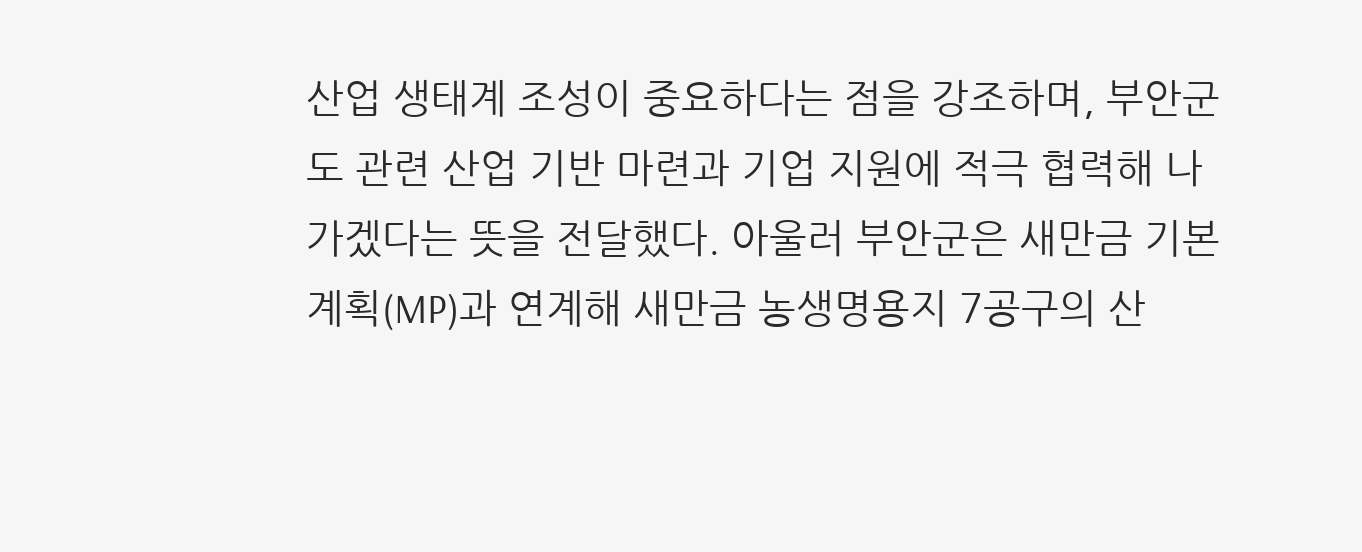산업 생태계 조성이 중요하다는 점을 강조하며, 부안군도 관련 산업 기반 마련과 기업 지원에 적극 협력해 나가겠다는 뜻을 전달했다. 아울러 부안군은 새만금 기본계획(MP)과 연계해 새만금 농생명용지 7공구의 산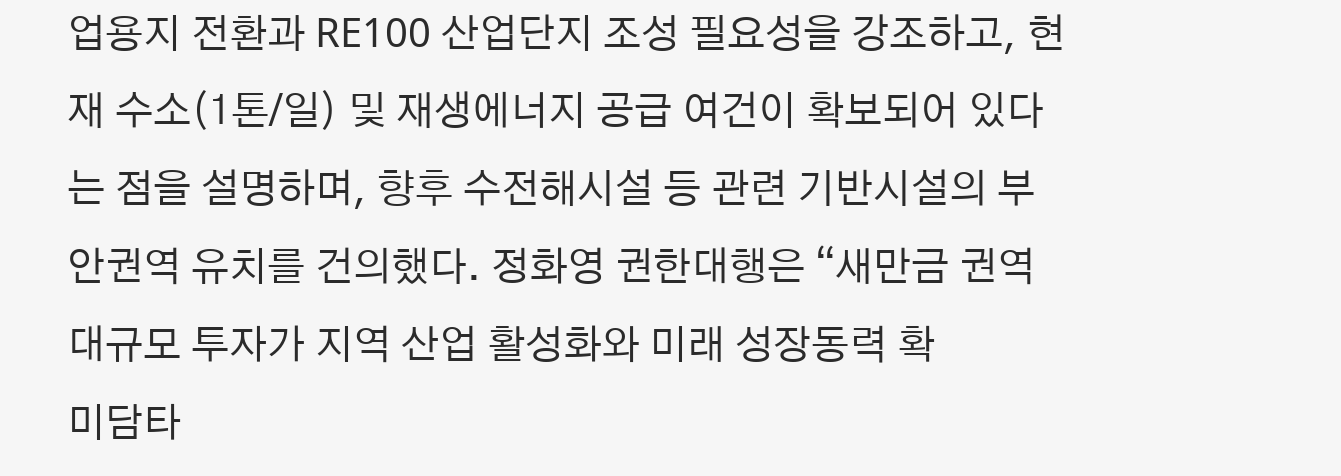업용지 전환과 RE100 산업단지 조성 필요성을 강조하고, 현재 수소(1톤/일) 및 재생에너지 공급 여건이 확보되어 있다는 점을 설명하며, 향후 수전해시설 등 관련 기반시설의 부안권역 유치를 건의했다. 정화영 권한대행은 “새만금 권역 대규모 투자가 지역 산업 활성화와 미래 성장동력 확
미담타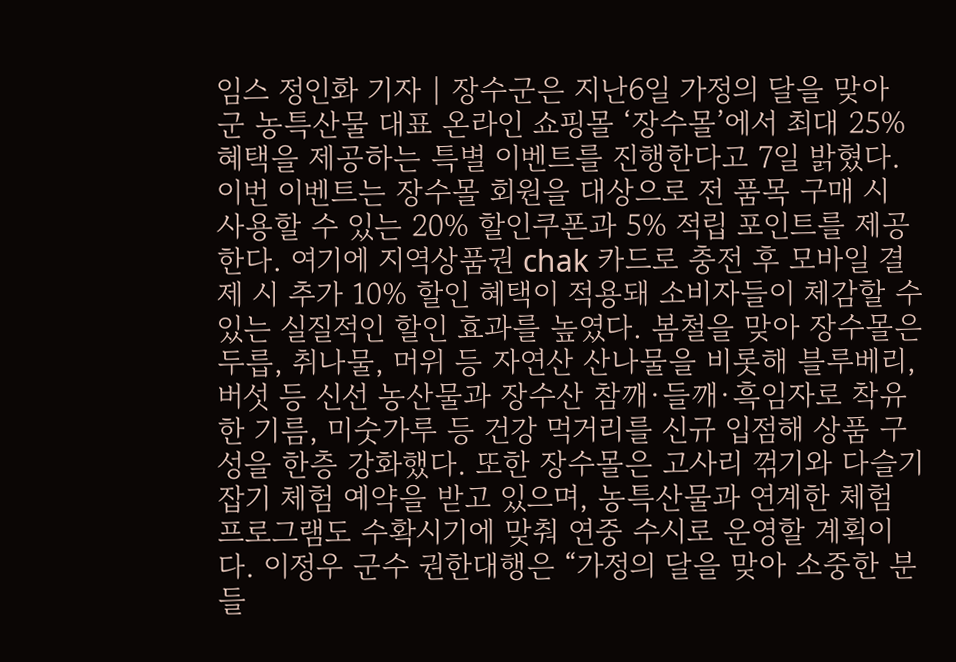임스 정인화 기자 | 장수군은 지난6일 가정의 달을 맞아 군 농특산물 대표 온라인 쇼핑몰 ‘장수몰’에서 최대 25% 혜택을 제공하는 특별 이벤트를 진행한다고 7일 밝혔다. 이번 이벤트는 장수몰 회원을 대상으로 전 품목 구매 시 사용할 수 있는 20% 할인쿠폰과 5% 적립 포인트를 제공한다. 여기에 지역상품권 chak 카드로 충전 후 모바일 결제 시 추가 10% 할인 혜택이 적용돼 소비자들이 체감할 수 있는 실질적인 할인 효과를 높였다. 봄철을 맞아 장수몰은 두릅, 취나물, 머위 등 자연산 산나물을 비롯해 블루베리, 버섯 등 신선 농산물과 장수산 참깨·들깨·흑임자로 착유한 기름, 미숫가루 등 건강 먹거리를 신규 입점해 상품 구성을 한층 강화했다. 또한 장수몰은 고사리 꺾기와 다슬기 잡기 체험 예약을 받고 있으며, 농특산물과 연계한 체험 프로그램도 수확시기에 맞춰 연중 수시로 운영할 계획이다. 이정우 군수 권한대행은 “가정의 달을 맞아 소중한 분들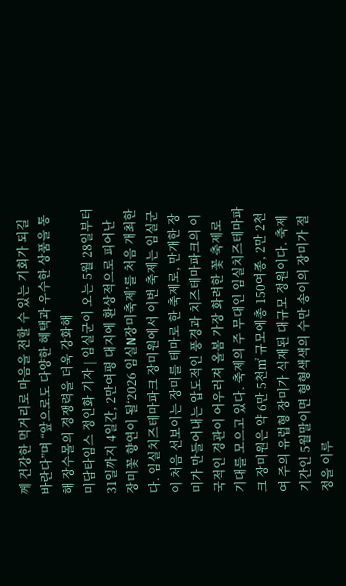께 건강한 먹거리로 마음을 전할 수 있는 기회가 되길 바란다”며 “앞으로도 다양한 혜택과 우수한 상품을 통해 장수몰의 경쟁력을 더욱 강화해
미담타임스 정인화 기자 | 임실군이 오는 5월 28일부터 31일까지 4일간, 2만여평 대지에 환상적으로 피어난 장미꽃 향연이 될‘2026 임실N장미축제’를 처음 개최한다. 임실치즈테마파크 장미원에서 이번 축제는 임실군이 처음 선보이는 장미를 테마로 한 축제로, 만개한 장미가 만들어내는 압도적인 풍경과 치즈테마파크의 이국적인 경관이 어우러져 올봄 가장 화려한 꽃 축제로 기대를 모으고 있다. 축제의 주 무대인 임실치즈테마파크 장미원은 약 6만 5천㎡ 규모에총 150여종, 2만 2천여 주의 유럽형 장미가 식재된 대규모 정원이다. 축제 기간인 5월말이면 형형색색의 수만 송이의 장미가 절정을 이루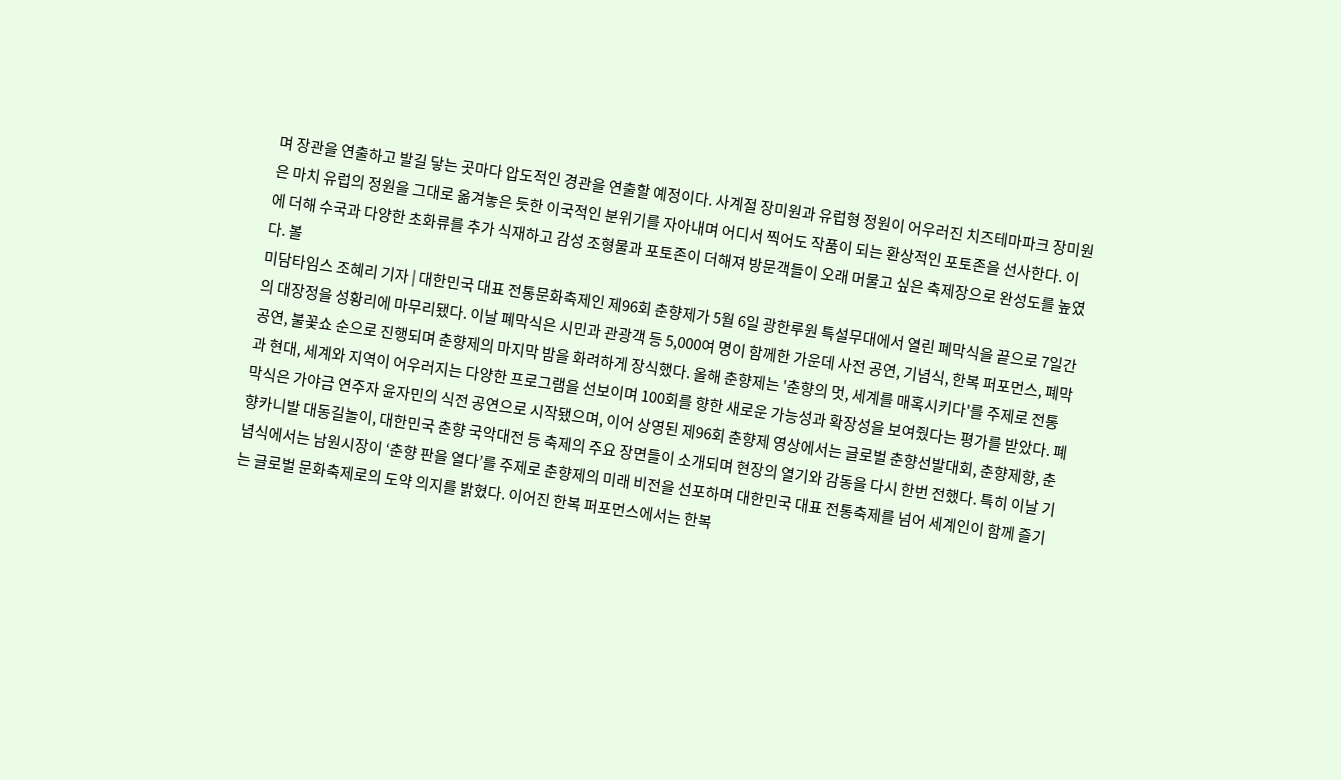며 장관을 연출하고 발길 닿는 곳마다 압도적인 경관을 연출할 예정이다. 사계절 장미원과 유럽형 정원이 어우러진 치즈테마파크 장미원은 마치 유럽의 정원을 그대로 옮겨놓은 듯한 이국적인 분위기를 자아내며 어디서 찍어도 작품이 되는 환상적인 포토존을 선사한다. 이에 더해 수국과 다양한 초화류를 추가 식재하고 감성 조형물과 포토존이 더해져 방문객들이 오래 머물고 싶은 축제장으로 완성도를 높였다. 볼
미담타임스 조혜리 기자 | 대한민국 대표 전통문화축제인 제96회 춘향제가 5월 6일 광한루원 특설무대에서 열린 폐막식을 끝으로 7일간의 대장정을 성황리에 마무리됐다. 이날 폐막식은 시민과 관광객 등 5,000여 명이 함께한 가운데 사전 공연, 기념식, 한복 퍼포먼스, 폐막 공연, 불꽃쇼 순으로 진행되며 춘향제의 마지막 밤을 화려하게 장식했다. 올해 춘향제는 '춘향의 멋, 세계를 매혹시키다'를 주제로 전통과 현대, 세계와 지역이 어우러지는 다양한 프로그램을 선보이며 100회를 향한 새로운 가능성과 확장성을 보여줬다는 평가를 받았다. 폐막식은 가야금 연주자 윤자민의 식전 공연으로 시작됐으며, 이어 상영된 제96회 춘향제 영상에서는 글로벌 춘향선발대회, 춘향제향, 춘향카니발 대동길놀이, 대한민국 춘향 국악대전 등 축제의 주요 장면들이 소개되며 현장의 열기와 감동을 다시 한번 전했다. 특히 이날 기념식에서는 남원시장이 ‘춘향 판을 열다’를 주제로 춘향제의 미래 비전을 선포하며 대한민국 대표 전통축제를 넘어 세계인이 함께 즐기는 글로벌 문화축제로의 도약 의지를 밝혔다. 이어진 한복 퍼포먼스에서는 한복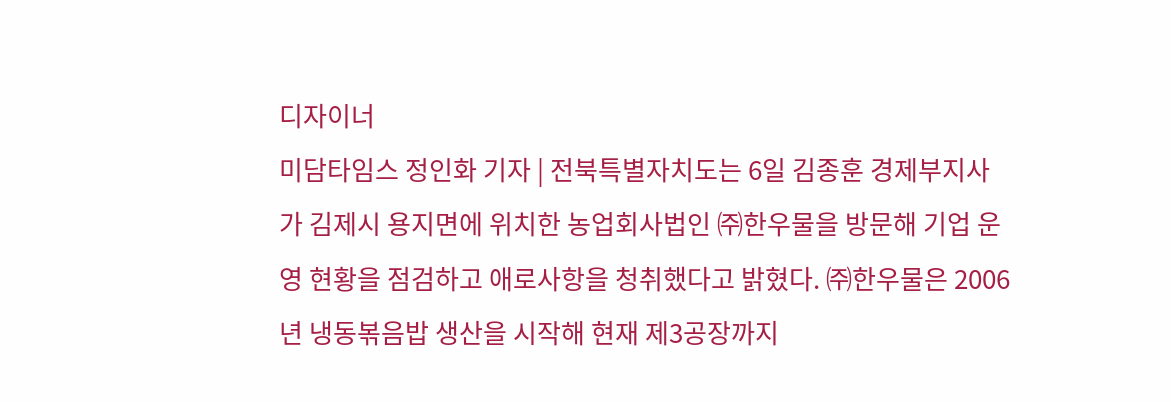디자이너
미담타임스 정인화 기자 | 전북특별자치도는 6일 김종훈 경제부지사가 김제시 용지면에 위치한 농업회사법인 ㈜한우물을 방문해 기업 운영 현황을 점검하고 애로사항을 청취했다고 밝혔다. ㈜한우물은 2006년 냉동볶음밥 생산을 시작해 현재 제3공장까지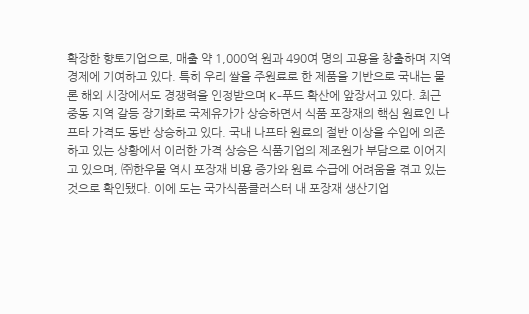확장한 향토기업으로, 매출 약 1,000억 원과 490여 명의 고용을 창출하며 지역경제에 기여하고 있다. 특히 우리 쌀을 주원료로 한 제품을 기반으로 국내는 물론 해외 시장에서도 경쟁력을 인정받으며 K-푸드 확산에 앞장서고 있다. 최근 중동 지역 갈등 장기화로 국제유가가 상승하면서 식품 포장재의 핵심 원료인 나프타 가격도 동반 상승하고 있다. 국내 나프타 원료의 절반 이상을 수입에 의존하고 있는 상황에서 이러한 가격 상승은 식품기업의 제조원가 부담으로 이어지고 있으며, ㈜한우물 역시 포장재 비용 증가와 원료 수급에 어려움을 겪고 있는 것으로 확인됐다. 이에 도는 국가식품클러스터 내 포장재 생산기업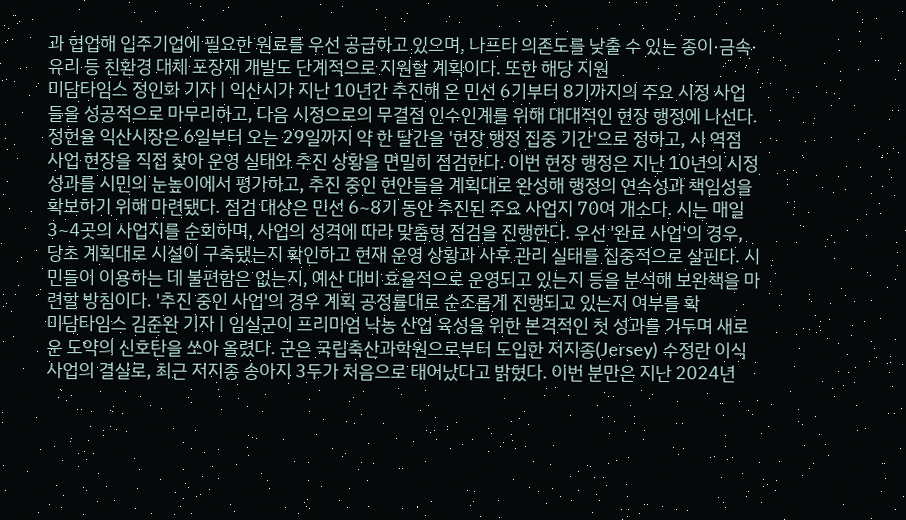과 협업해 입주기업에 필요한 원료를 우선 공급하고 있으며, 나프타 의존도를 낮출 수 있는 종이·금속·유리 등 친환경 대체 포장재 개발도 단계적으로 지원할 계획이다. 또한 해당 지원
미담타임스 정인화 기자 | 익산시가 지난 10년간 추진해 온 민선 6기부터 8기까지의 주요 시정 사업들을 성공적으로 마무리하고, 다음 시정으로의 무결점 인수인계를 위해 대대적인 현장 행정에 나선다. 정헌율 익산시장은 6일부터 오는 29일까지 약 한 달간을 '현장 행정 집중 기간'으로 정하고, 시 역점 사업 현장을 직접 찾아 운영 실태와 추진 상황을 면밀히 점검한다. 이번 현장 행정은 지난 10년의 시정 성과를 시민의 눈높이에서 평가하고, 추진 중인 현안들을 계획대로 완성해 행정의 연속성과 책임성을 확보하기 위해 마련됐다. 점검 대상은 민선 6~8기 동안 추진된 주요 사업지 70여 개소다. 시는 매일 3~4곳의 사업지를 순회하며, 사업의 성격에 따라 맞춤형 점검을 진행한다. 우선 '완료 사업'의 경우, 당초 계획대로 시설이 구축됐는지 확인하고 현재 운영 상황과 사후 관리 실태를 집중적으로 살핀다. 시민들이 이용하는 데 불편함은 없는지, 예산 대비 효율적으로 운영되고 있는지 등을 분석해 보완책을 마련할 방침이다. '추진 중인 사업'의 경우 계획 공정률대로 순조롭게 진행되고 있는지 여부를 확
미담타임스 김준완 기자 | 임실군이 프리미엄 낙농 산업 육성을 위한 본격적인 첫 성과를 거두며 새로운 도약의 신호탄을 쏘아 올렸다. 군은 국립축산과학원으로부터 도입한 저지종(Jersey) 수정란 이식 사업의 결실로, 최근 저지종 송아지 3두가 처음으로 태어났다고 밝혔다. 이번 분만은 지난 2024년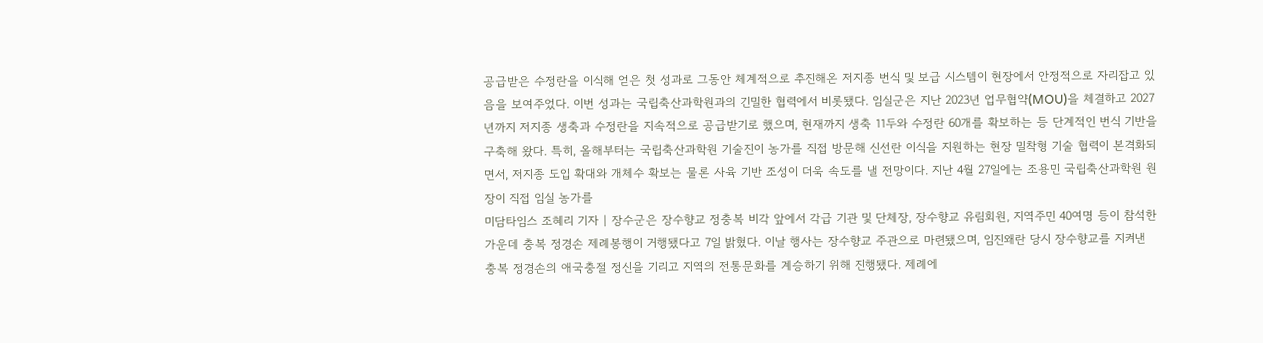공급받은 수정란을 이식해 얻은 첫 성과로 그동안 체계적으로 추진해온 저지종 번식 및 보급 시스템이 현장에서 안정적으로 자리잡고 있음을 보여주었다. 이번 성과는 국립축산과학원과의 긴밀한 협력에서 비롯됐다. 임실군은 지난 2023년 업무협약(MOU)을 체결하고 2027년까지 저지종 생축과 수정란을 지속적으로 공급받기로 했으며, 현재까지 생축 11두와 수정란 60개를 확보하는 등 단계적인 번식 기반을 구축해 왔다. 특히, 올해부터는 국립축산과학원 기술진이 농가를 직접 방문해 신선란 이식을 지원하는 현장 밀착형 기술 협력이 본격화되면서, 저지종 도입 확대와 개체수 확보는 물론 사육 기반 조성이 더욱 속도를 낼 전망이다. 지난 4월 27일에는 조용민 국립축산과학원 원장이 직접 임실 농가를
미담타임스 조혜리 기자 | 장수군은 장수향교 정충복 비각 앞에서 각급 기관 및 단체장, 장수향교 유림회원, 지역주민 40여명 등이 참석한 가운데 충복 정경손 제례봉행이 거행됐다고 7일 밝혔다. 이날 행사는 장수향교 주관으로 마련됐으며, 임진왜란 당시 장수향교를 지켜낸 충복 정경손의 애국충절 정신을 기리고 지역의 전통문화를 계승하기 위해 진행됐다. 제례에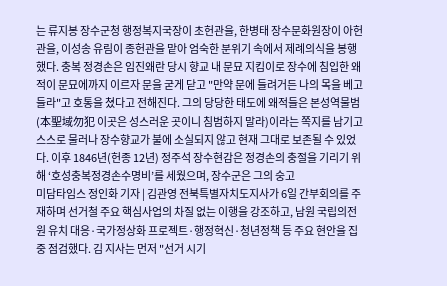는 류지봉 장수군청 행정복지국장이 초헌관을, 한병태 장수문화원장이 아헌관을, 이성송 유림이 종헌관을 맡아 엄숙한 분위기 속에서 제례의식을 봉행했다. 충복 정경손은 임진왜란 당시 향교 내 문묘 지킴이로 장수에 침입한 왜적이 문묘에까지 이르자 문을 굳게 닫고 "만약 문에 들려거든 나의 목을 베고 들라"고 호통을 쳤다고 전해진다. 그의 당당한 태도에 왜적들은 본성역물범(本聖域勿犯 이곳은 성스러운 곳이니 침범하지 말라)이라는 쪽지를 남기고 스스로 물러나 장수향교가 불에 소실되지 않고 현재 그대로 보존될 수 있었다. 이후 1846년(헌종 12년) 정주석 장수현감은 정경손의 충절을 기리기 위해 ‘호성충복정경손수명비’를 세웠으며, 장수군은 그의 숭고
미담타임스 정인화 기자 | 김관영 전북특별자치도지사가 6일 간부회의를 주재하며 선거철 주요 핵심사업의 차질 없는 이행을 강조하고, 남원 국립의전원 유치 대응·국가정상화 프로젝트·행정혁신·청년정책 등 주요 현안을 집중 점검했다. 김 지사는 먼저 "선거 시기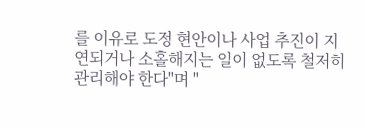를 이유로 도정 현안이나 사업 추진이 지연되거나 소홀해지는 일이 없도록 철저히 관리해야 한다"며 "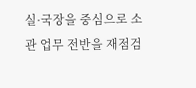실·국장을 중심으로 소관 업무 전반을 재점검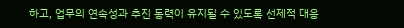하고, 업무의 연속성과 추진 동력이 유지될 수 있도록 선제적 대응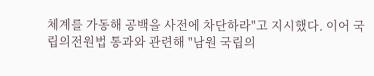체계를 가동해 공백을 사전에 차단하라"고 지시했다. 이어 국립의전원법 통과와 관련해 "남원 국립의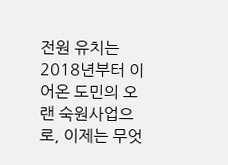전원 유치는 2018년부터 이어온 도민의 오랜 숙원사업으로, 이제는 무엇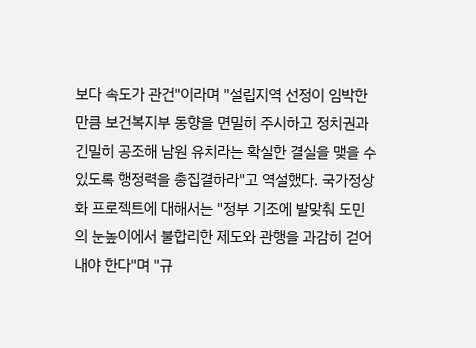보다 속도가 관건"이라며 "설립지역 선정이 임박한 만큼 보건복지부 동향을 면밀히 주시하고 정치권과 긴밀히 공조해 남원 유치라는 확실한 결실을 맺을 수 있도록 행정력을 총집결하라"고 역설했다. 국가정상화 프로젝트에 대해서는 "정부 기조에 발맞춰 도민의 눈높이에서 불합리한 제도와 관행을 과감히 걷어내야 한다"며 "규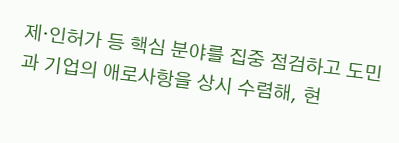제·인허가 등 핵심 분야를 집중 점검하고 도민과 기업의 애로사항을 상시 수렴해, 현